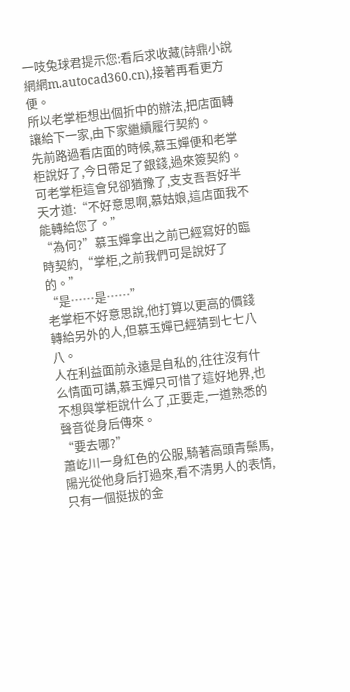一吱兔球君提示您:看后求收藏(詩鼎小說網網m.autocad360.cn),接著再看更方便。
所以老掌柜想出個折中的辦法,把店面轉讓給下一家,由下家繼續履行契約。
先前路過看店面的時候,慕玉嬋便和老掌柜說好了,今日帶足了銀錢,過來簽契約。
可老掌柜這會兒卻猶豫了,支支吾吾好半天才道:“不好意思啊,慕姑娘,這店面我不能轉給您了。”
“為何?”慕玉嬋拿出之前已經寫好的臨時契約,“掌柜,之前我們可是說好了的。”
“是……是……”
老掌柜不好意思說,他打算以更高的價錢轉給另外的人,但慕玉嬋已經猜到七七八八。
人在利益面前永遠是自私的,往往沒有什么情面可講,慕玉嬋只可惜了這好地界,也不想與掌柜說什么了,正要走,一道熟悉的聲音從身后傳來。
“要去哪?”
蕭屹川一身紅色的公服,騎著高頭青鬃馬,陽光從他身后打過來,看不清男人的表情,只有一個挺拔的金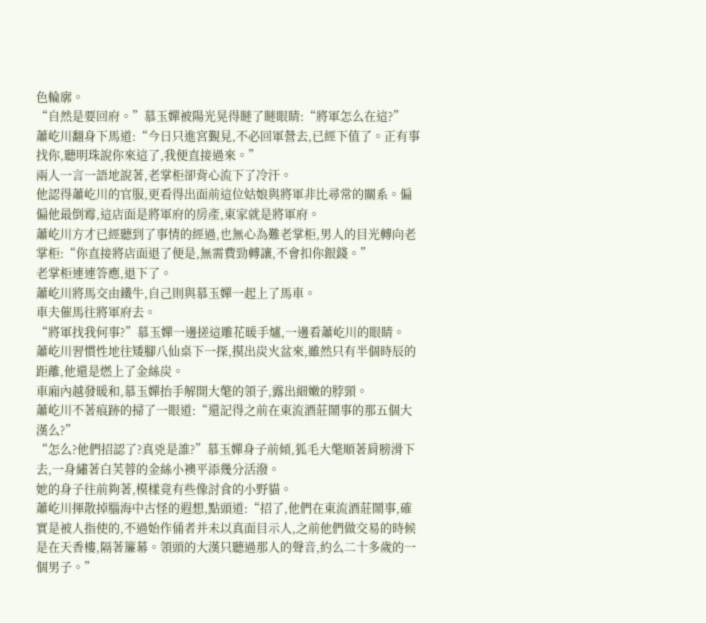色輪廓。
“自然是要回府。”慕玉嬋被陽光晃得瞇了瞇眼睛:“將軍怎么在這?”
蕭屹川翻身下馬道:“今日只進宮覲見,不必回軍營去,已經下值了。正有事找你,聽明珠說你來這了,我便直接過來。”
兩人一言一語地說著,老掌柜卻背心流下了冷汗。
他認得蕭屹川的官服,更看得出面前這位姑娘與將軍非比尋常的關系。偏偏他最倒霉,這店面是將軍府的房產,東家就是將軍府。
蕭屹川方才已經聽到了事情的經過,也無心為難老掌柜,男人的目光轉向老掌柜:“你直接將店面退了便是,無需費勁轉讓,不會扣你銀錢。”
老掌柜連連答應,退下了。
蕭屹川將馬交由鐵牛,自己則與慕玉嬋一起上了馬車。
車夫催馬往將軍府去。
“將軍找我何事?”慕玉嬋一邊搓這雕花暖手爐,一邊看蕭屹川的眼睛。
蕭屹川習慣性地往矮腳八仙桌下一探,摸出炭火盆來,雖然只有半個時辰的距離,他還是燃上了金絲炭。
車廂內越發暖和,慕玉嬋抬手解開大氅的領子,露出細嫩的脖頸。
蕭屹川不著痕跡的掃了一眼道:“還記得之前在東流酒莊鬧事的那五個大漢么?”
“怎么?他們招認了?真兇是誰?”慕玉嬋身子前傾,狐毛大氅順著肩膀滑下去,一身繡著白芙蓉的金絲小襖平添幾分活潑。
她的身子往前夠著,模樣竟有些像討食的小野貓。
蕭屹川揮散掉腦海中古怪的遐想,點頭道:“招了,他們在東流酒莊鬧事,確實是被人指使的,不過始作俑者并未以真面目示人,之前他們做交易的時候是在天香樓,隔著簾幕。領頭的大漢只聽過那人的聲音,約么二十多歲的一個男子。”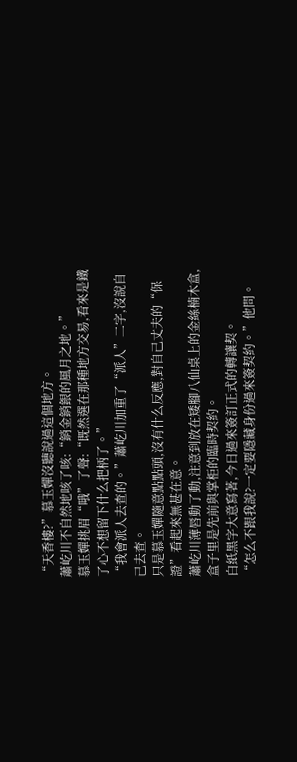“天香樓?”慕玉嬋沒聽說過這個地方。
蕭屹川不自然地咳了咳:“銷金銷銀的風月之地。”
慕玉嬋挑眉“哦”了聲:“既然選在那種地方交易,看來是鐵了心不想留下什么把柄了。”
“我會派人去查的。”蕭屹川加重了“派人”二字,沒說自己去查。
只是慕玉嬋隨意點點頭,沒有什么反應,對自己丈夫的“保證”看起來無甚在意。
蕭屹川薄唇動了動,注意到放在矮腳八仙桌上的金絲楠木盒,盒子里是先前與掌柜的臨時契約。
白紙黑字大意寫著,今日過來簽訂正式的轉讓契。
“怎么不跟我說?一定要隱藏身份過來簽契約。”他問。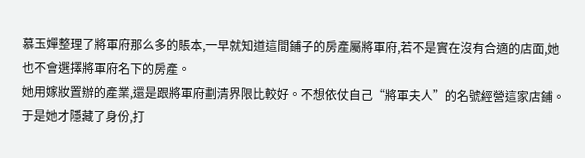慕玉嬋整理了將軍府那么多的賬本,一早就知道這間鋪子的房產屬將軍府,若不是實在沒有合適的店面,她也不會選擇將軍府名下的房產。
她用嫁妝置辦的產業,還是跟將軍府劃清界限比較好。不想依仗自己“將軍夫人”的名號經營這家店鋪。
于是她才隱藏了身份,打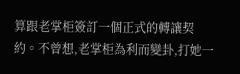算跟老掌柜簽訂一個正式的轉讓契約。不曾想,老掌柜為利而變卦,打她一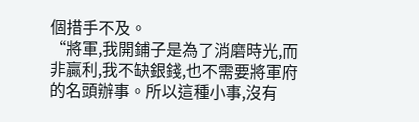個措手不及。
“將軍,我開鋪子是為了消磨時光,而非贏利,我不缺銀錢,也不需要將軍府的名頭辦事。所以這種小事,沒有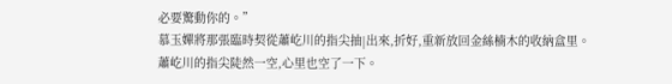必要驚動你的。”
慕玉嬋將那張臨時契從蕭屹川的指尖抽|出來,折好,重新放回金絲楠木的收納盒里。
蕭屹川的指尖陡然一空,心里也空了一下。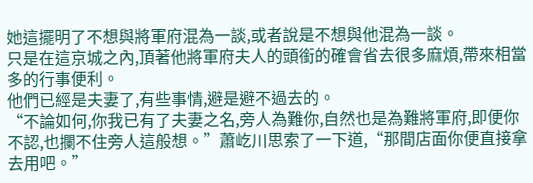她這擺明了不想與將軍府混為一談,或者說是不想與他混為一談。
只是在這京城之內,頂著他將軍府夫人的頭銜的確會省去很多麻煩,帶來相當多的行事便利。
他們已經是夫妻了,有些事情,避是避不過去的。
“不論如何,你我已有了夫妻之名,旁人為難你,自然也是為難將軍府,即便你不認,也攔不住旁人這般想。”蕭屹川思索了一下道,“那間店面你便直接拿去用吧。”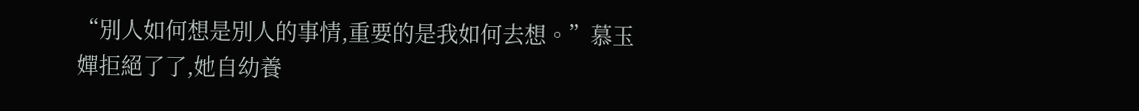“別人如何想是別人的事情,重要的是我如何去想。”慕玉嬋拒絕了了,她自幼養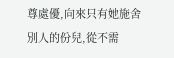尊處優,向來只有她施舍別人的份兒,從不需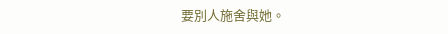要別人施舍與她。